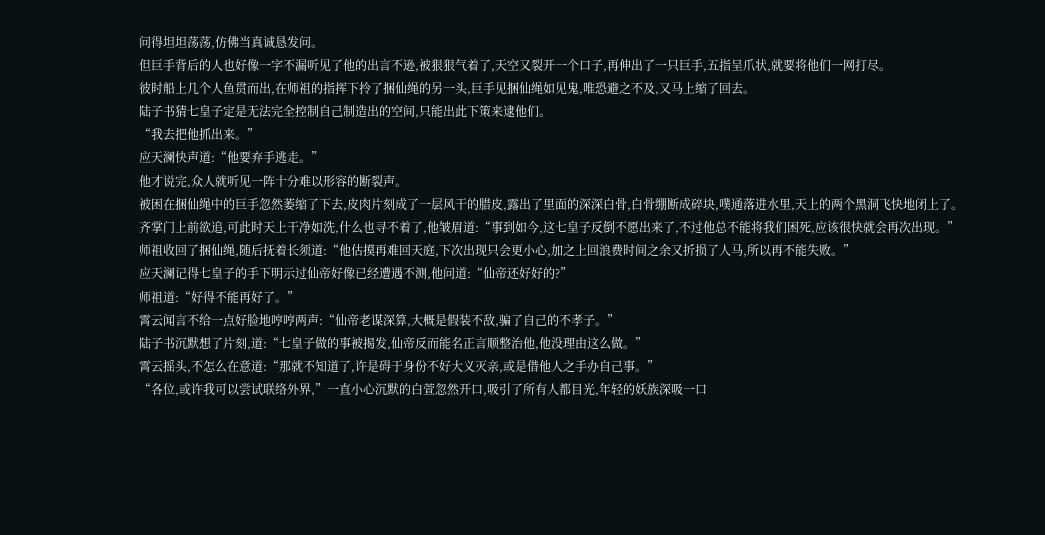问得坦坦荡荡,仿佛当真诚恳发问。
但巨手背后的人也好像一字不漏听见了他的出言不逊,被狠狠气着了,天空又裂开一个口子,再伸出了一只巨手,五指呈爪状,就要将他们一网打尽。
彼时船上几个人鱼贯而出,在师祖的指挥下拎了捆仙绳的另一头,巨手见捆仙绳如见鬼,唯恐避之不及,又马上缩了回去。
陆子书猜七皇子定是无法完全控制自己制造出的空间,只能出此下策来逮他们。
“我去把他抓出来。”
应天澜快声道:“他要弃手逃走。”
他才说完,众人就听见一阵十分难以形容的断裂声。
被困在捆仙绳中的巨手忽然萎缩了下去,皮肉片刻成了一层风干的腊皮,露出了里面的深深白骨,白骨绷断成碎块,噗通落进水里,天上的两个黑洞飞快地闭上了。
齐掌门上前欲追,可此时天上干净如洗,什么也寻不着了,他皱眉道:“事到如今,这七皇子反倒不愿出来了,不过他总不能将我们困死,应该很快就会再次出现。”
师祖收回了捆仙绳,随后抚着长须道:“他估摸再难回天庭,下次出现只会更小心,加之上回浪费时间之余又折损了人马,所以再不能失败。”
应天澜记得七皇子的手下明示过仙帝好像已经遭遇不测,他问道:“仙帝还好好的?”
师祖道:“好得不能再好了。”
霄云闻言不给一点好脸地哼哼两声:“仙帝老谋深算,大概是假装不敌,骗了自己的不孝子。”
陆子书沉默想了片刻,道:“七皇子做的事被揭发,仙帝反而能名正言顺整治他,他没理由这么做。”
霄云摇头,不怎么在意道:“那就不知道了,许是碍于身份不好大义灭亲,或是借他人之手办自己事。”
“各位,或许我可以尝试联络外界,”一直小心沉默的白萱忽然开口,吸引了所有人都目光,年轻的妖族深吸一口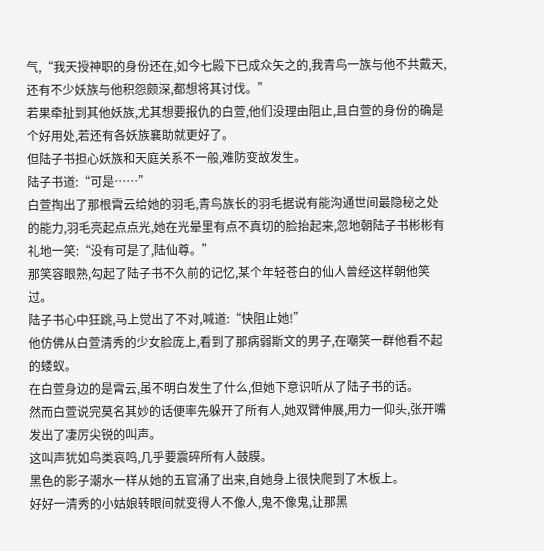气,“我天授神职的身份还在,如今七殿下已成众矢之的,我青鸟一族与他不共戴天,还有不少妖族与他积怨颇深,都想将其讨伐。”
若果牵扯到其他妖族,尤其想要报仇的白萱,他们没理由阻止,且白萱的身份的确是个好用处,若还有各妖族襄助就更好了。
但陆子书担心妖族和天庭关系不一般,难防变故发生。
陆子书道:“可是……”
白萱掏出了那根霄云给她的羽毛,青鸟族长的羽毛据说有能沟通世间最隐秘之处的能力,羽毛亮起点点光,她在光晕里有点不真切的脸抬起来,忽地朝陆子书彬彬有礼地一笑:“没有可是了,陆仙尊。”
那笑容眼熟,勾起了陆子书不久前的记忆,某个年轻苍白的仙人曾经这样朝他笑过。
陆子书心中狂跳,马上觉出了不对,喊道:“快阻止她!”
他仿佛从白萱清秀的少女脸庞上,看到了那病弱斯文的男子,在嘲笑一群他看不起的蝼蚁。
在白萱身边的是霄云,虽不明白发生了什么,但她下意识听从了陆子书的话。
然而白萱说完莫名其妙的话便率先躲开了所有人,她双臂伸展,用力一仰头,张开嘴发出了凄厉尖锐的叫声。
这叫声犹如鸟类哀鸣,几乎要震碎所有人鼓膜。
黑色的影子潮水一样从她的五官涌了出来,自她身上很快爬到了木板上。
好好一清秀的小姑娘转眼间就变得人不像人,鬼不像鬼,让那黑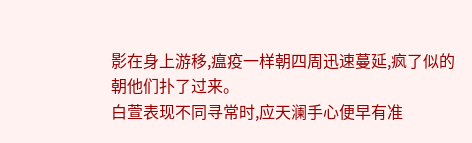影在身上游移,瘟疫一样朝四周迅速蔓延,疯了似的朝他们扑了过来。
白萱表现不同寻常时,应天澜手心便早有准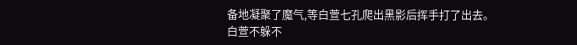备地凝聚了魔气,等白萱七孔爬出黑影后挥手打了出去。
白萱不躲不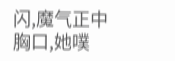闪,魔气正中胸口,她噗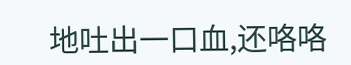地吐出一口血,还咯咯